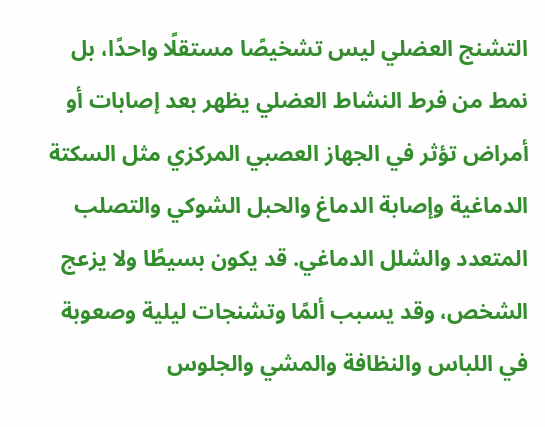التشنج العضلي ليس تشخيصًا مستقلًا واحدًا، بل نمط من فرط النشاط العضلي يظهر بعد إصابات أو أمراض تؤثر في الجهاز العصبي المركزي مثل السكتة الدماغية وإصابة الدماغ والحبل الشوكي والتصلب المتعدد والشلل الدماغي. قد يكون بسيطًا ولا يزعج الشخص، وقد يسبب ألمًا وتشنجات ليلية وصعوبة في اللباس والنظافة والمشي والجلوس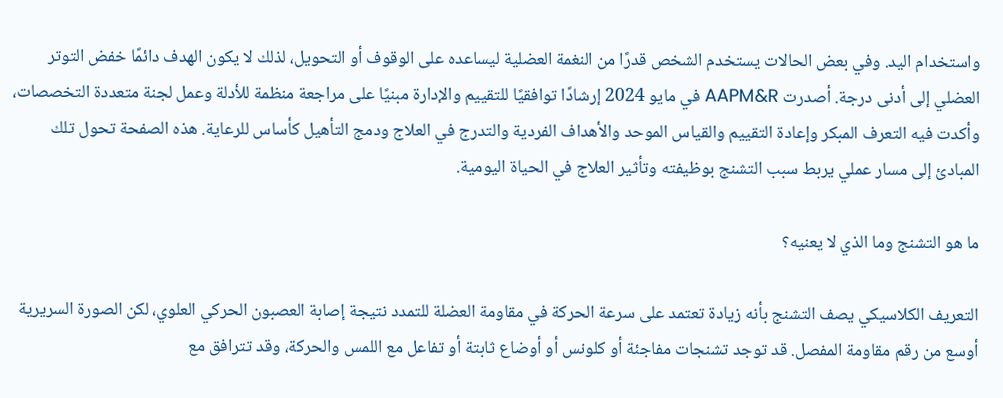واستخدام اليد. وفي بعض الحالات يستخدم الشخص قدرًا من النغمة العضلية ليساعده على الوقوف أو التحويل، لذلك لا يكون الهدف دائمًا خفض التوتر العضلي إلى أدنى درجة. أصدرت AAPM&R في مايو 2024 إرشادًا توافقيًا للتقييم والإدارة مبنيًا على مراجعة منظمة للأدلة وعمل لجنة متعددة التخصصات، وأكدت فيه التعرف المبكر وإعادة التقييم والقياس الموحد والأهداف الفردية والتدرج في العلاج ودمج التأهيل كأساس للرعاية. هذه الصفحة تحول تلك المبادئ إلى مسار عملي يربط سبب التشنج بوظيفته وتأثير العلاج في الحياة اليومية.

ما هو التشنج وما الذي لا يعنيه؟

التعريف الكلاسيكي يصف التشنج بأنه زيادة تعتمد على سرعة الحركة في مقاومة العضلة للتمدد نتيجة إصابة العصبون الحركي العلوي، لكن الصورة السريرية أوسع من رقم مقاومة المفصل. قد توجد تشنجات مفاجئة أو كلونس أو أوضاع ثابتة أو تفاعل مع اللمس والحركة، وقد تترافق مع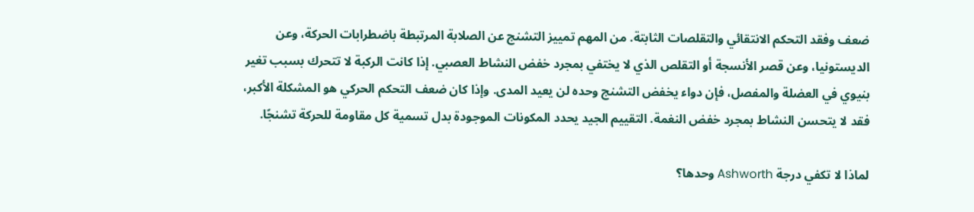ضعف وفقد التحكم الانتقائي والتقلصات الثابتة. من المهم تمييز التشنج عن الصلابة المرتبطة باضطرابات الحركة، وعن الديستونيا، وعن قصر الأنسجة أو التقلص الذي لا يختفي بمجرد خفض النشاط العصبي. إذا كانت الركبة لا تتحرك بسبب تغير بنيوي في العضلة والمفصل، فإن دواء يخفض التشنج وحده لن يعيد المدى. وإذا كان ضعف التحكم الحركي هو المشكلة الأكبر، فقد لا يتحسن النشاط بمجرد خفض النغمة. التقييم الجيد يحدد المكونات الموجودة بدل تسمية كل مقاومة للحركة تشنجًا.

لماذا لا تكفي درجة Ashworth وحدها؟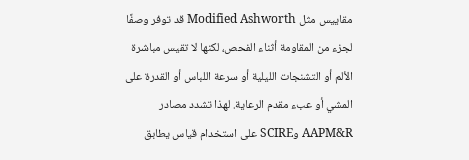مقاييس مثل Modified Ashworth قد توفر وصفًا لجزء من المقاومة أثناء الفحص، لكنها لا تقيس مباشرة الألم أو التشنجات الليلية أو سرعة اللباس أو القدرة على المشي أو عبء مقدم الرعاية. لهذا تشدد مصادر AAPM&R وSCIRE على استخدام قياس يطابق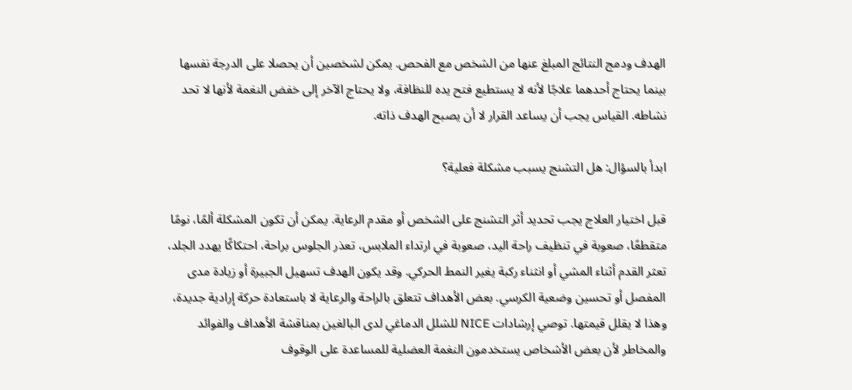الهدف ودمج النتائج المبلغ عنها من الشخص مع الفحص. يمكن لشخصين أن يحصلا على الدرجة نفسها بينما يحتاج أحدهما علاجًا لأنه لا يستطيع فتح يده للنظافة، ولا يحتاج الآخر إلى خفض النغمة لأنها لا تحد نشاطه. القياس يجب أن يساعد القرار لا أن يصبح الهدف ذاته.

ابدأ بالسؤال: هل التشنج يسبب مشكلة فعلية؟

قبل اختيار العلاج يجب تحديد أثر التشنج على الشخص أو مقدم الرعاية. يمكن أن تكون المشكلة ألمًا، نومًا متقطعًا، صعوبة في تنظيف راحة اليد، صعوبة في ارتداء الملابس، تعذر الجلوس براحة، احتكاكًا يهدد الجلد، تعثر القدم أثناء المشي أو انثناء ركبة يغير النمط الحركي. وقد يكون الهدف تسهيل الجبيرة أو زيادة مدى المفصل أو تحسين وضعية الكرسي. بعض الأهداف تتعلق بالراحة والرعاية لا باستعادة حركة إرادية جديدة، وهذا لا يقلل قيمتها. توصي إرشادات NICE للشلل الدماغي لدى البالغين بمناقشة الأهداف والفوائد والمخاطر لأن بعض الأشخاص يستخدمون النغمة العضلية للمساعدة على الوقوف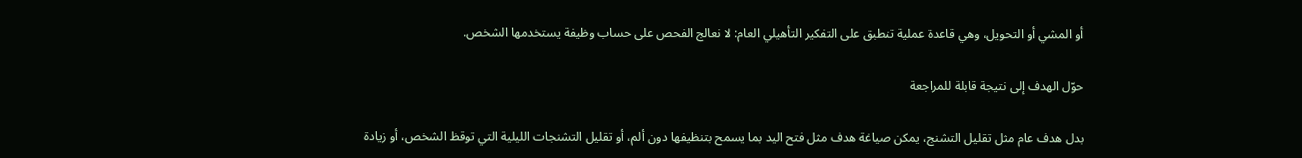أو المشي أو التحويل، وهي قاعدة عملية تنطبق على التفكير التأهيلي العام: لا نعالج الفحص على حساب وظيفة يستخدمها الشخص.

حوّل الهدف إلى نتيجة قابلة للمراجعة

بدل هدف عام مثل تقليل التشنج، يمكن صياغة هدف مثل فتح اليد بما يسمح بتنظيفها دون ألم، أو تقليل التشنجات الليلية التي توقظ الشخص، أو زيادة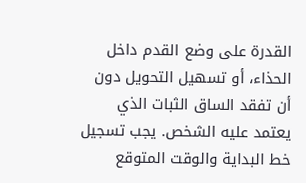القدرة على وضع القدم داخل الحذاء، أو تسهيل التحويل دون أن تفقد الساق الثبات الذي يعتمد عليه الشخص. يجب تسجيل خط البداية والوقت المتوقع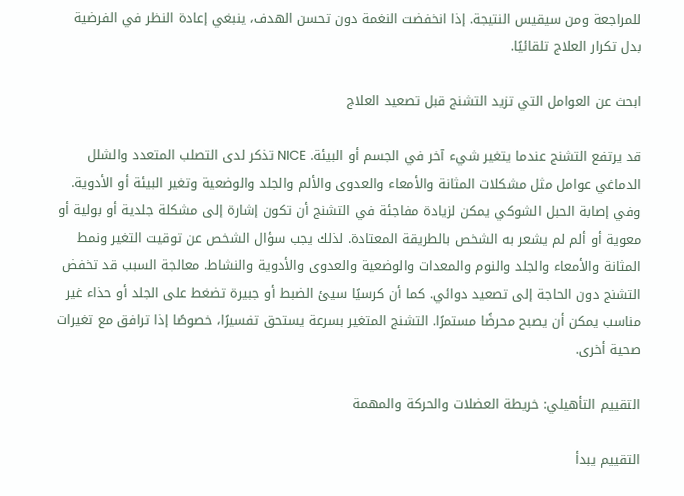للمراجعة ومن سيقيس النتيجة. إذا انخفضت النغمة دون تحسن الهدف، ينبغي إعادة النظر في الفرضية بدل تكرار العلاج تلقائيًا.

ابحث عن العوامل التي تزيد التشنج قبل تصعيد العلاج

قد يرتفع التشنج عندما يتغير شيء آخر في الجسم أو البيئة. NICE تذكر لدى التصلب المتعدد والشلل الدماغي عوامل مثل مشكلات المثانة والأمعاء والعدوى والألم والجلد والوضعية وتغير البيئة أو الأدوية. وفي إصابة الحبل الشوكي يمكن لزيادة مفاجئة في التشنج أن تكون إشارة إلى مشكلة جلدية أو بولية أو معوية أو ألم لم يشعر به الشخص بالطريقة المعتادة. لذلك يجب سؤال الشخص عن توقيت التغير ونمط المثانة والأمعاء والجلد والنوم والمعدات والوضعية والعدوى والأدوية والنشاط. معالجة السبب قد تخفض التشنج دون الحاجة إلى تصعيد دوائي. كما أن كرسيًا سيئ الضبط أو جبيرة تضغط على الجلد أو حذاء غير مناسب يمكن أن يصبح محرضًا مستمرًا. التشنج المتغير بسرعة يستحق تفسيرًا، خصوصًا إذا ترافق مع تغيرات صحية أخرى.

التقييم التأهيلي: خريطة العضلات والحركة والمهمة

التقييم يبدأ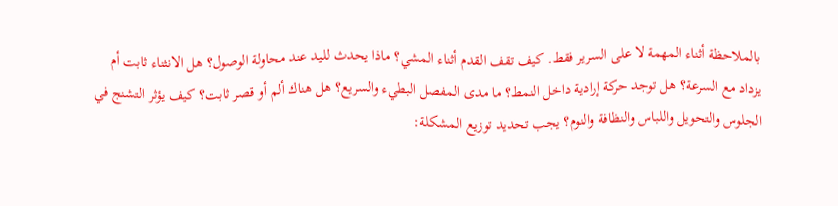بالملاحظة أثناء المهمة لا على السرير فقط. كيف تقف القدم أثناء المشي؟ ماذا يحدث لليد عند محاولة الوصول؟ هل الانثناء ثابت أم يزداد مع السرعة؟ هل توجد حركة إرادية داخل النمط؟ ما مدى المفصل البطيء والسريع؟ هل هناك ألم أو قصر ثابت؟ كيف يؤثر التشنج في الجلوس والتحويل واللباس والنظافة والنوم؟ يجب تحديد توزيع المشكلة: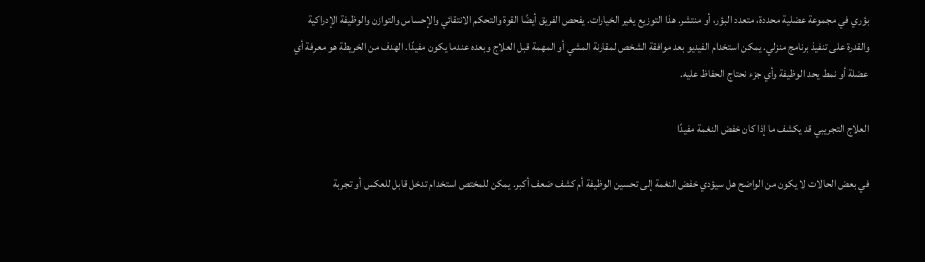بؤري في مجموعة عضلية محددة، متعدد البؤر، أو منتشر. هذا التوزيع يغير الخيارات. يفحص الفريق أيضًا القوة والتحكم الانتقائي والإحساس والتوازن والوظيفة الإدراكية والقدرة على تنفيذ برنامج منزلي. يمكن استخدام الفيديو بعد موافقة الشخص لمقارنة المشي أو المهمة قبل العلاج وبعده عندما يكون مفيدًا. الهدف من الخريطة هو معرفة أي عضلة أو نمط يحد الوظيفة وأي جزء نحتاج الحفاظ عليه.

العلاج التجريبي قد يكشف ما إذا كان خفض النغمة مفيدًا

في بعض الحالات لا يكون من الواضح هل سيؤدي خفض النغمة إلى تحسين الوظيفة أم كشف ضعف أكبر. يمكن للمختص استخدام تدخل قابل للعكس أو تجربة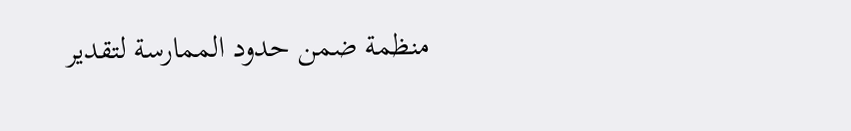منظمة ضمن حدود الممارسة لتقدير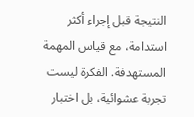النتيجة قبل إجراء أكثر استدامة، مع قياس المهمة المستهدفة. الفكرة ليست تجربة عشوائية، بل اختبار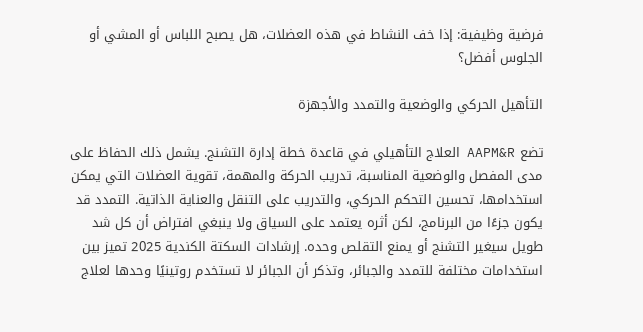فرضية وظيفية: إذا خف النشاط في هذه العضلات، هل يصبح اللباس أو المشي أو الجلوس أفضل؟

التأهيل الحركي والوضعية والتمدد والأجهزة

تضع AAPM&R العلاج التأهيلي في قاعدة خطة إدارة التشنج. يشمل ذلك الحفاظ على مدى المفصل والوضعية المناسبة، تدريب الحركة والمهمة، تقوية العضلات التي يمكن استخدامها، تحسين التحكم الحركي، والتدريب على التنقل والعناية الذاتية. التمدد قد يكون جزءًا من البرنامج، لكن أثره يعتمد على السياق ولا ينبغي افتراض أن كل شد طويل سيغير التشنج أو يمنع التقلص وحده. إرشادات السكتة الكندية 2025 تميز بين استخدامات مختلفة للتمدد والجبائر، وتذكر أن الجبائر لا تستخدم روتينيًا وحدها لعلاج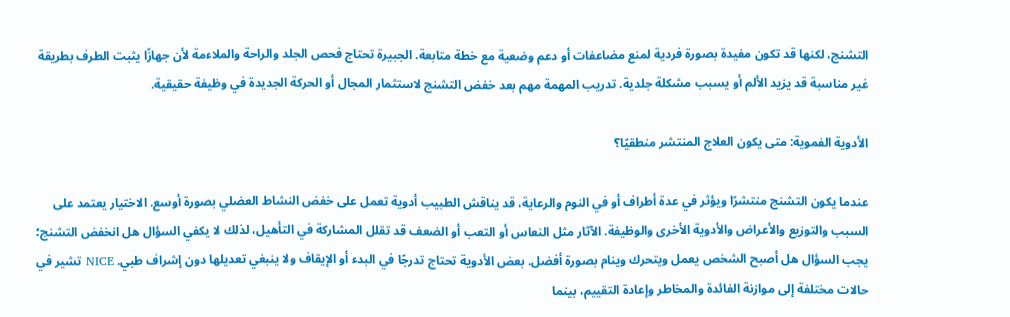التشنج، لكنها قد تكون مفيدة بصورة فردية لمنع مضاعفات أو دعم وضعية مع خطة متابعة. الجبيرة تحتاج فحص الجلد والراحة والملاءمة لأن جهازًا يثبت الطرف بطريقة غير مناسبة قد يزيد الألم أو يسبب مشكلة جلدية. تدريب المهمة مهم بعد خفض التشنج لاستثمار المجال أو الحركة الجديدة في وظيفة حقيقية.

الأدوية الفموية: متى يكون العلاج المنتشر منطقيًا؟

عندما يكون التشنج منتشرًا ويؤثر في عدة أطراف أو في النوم والرعاية، قد يناقش الطبيب أدوية تعمل على خفض النشاط العضلي بصورة أوسع. الاختيار يعتمد على السبب والتوزيع والأعراض والأدوية الأخرى والوظيفة. الآثار مثل النعاس أو التعب أو الضعف قد تقلل المشاركة في التأهيل، لذلك لا يكفي السؤال هل انخفض التشنج؛ يجب السؤال هل أصبح الشخص يعمل ويتحرك وينام بصورة أفضل. بعض الأدوية تحتاج تدرجًا في البدء أو الإيقاف ولا ينبغي تعديلها دون إشراف طبي. NICE تشير في حالات مختلفة إلى موازنة الفائدة والمخاطر وإعادة التقييم، بينما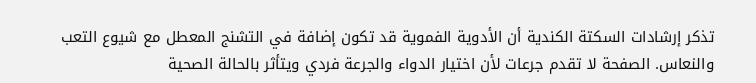تذكر إرشادات السكتة الكندية أن الأدوية الفموية قد تكون إضافة في التشنج المعطل مع شيوع التعب والنعاس. الصفحة لا تقدم جرعات لأن اختيار الدواء والجرعة فردي ويتأثر بالحالة الصحية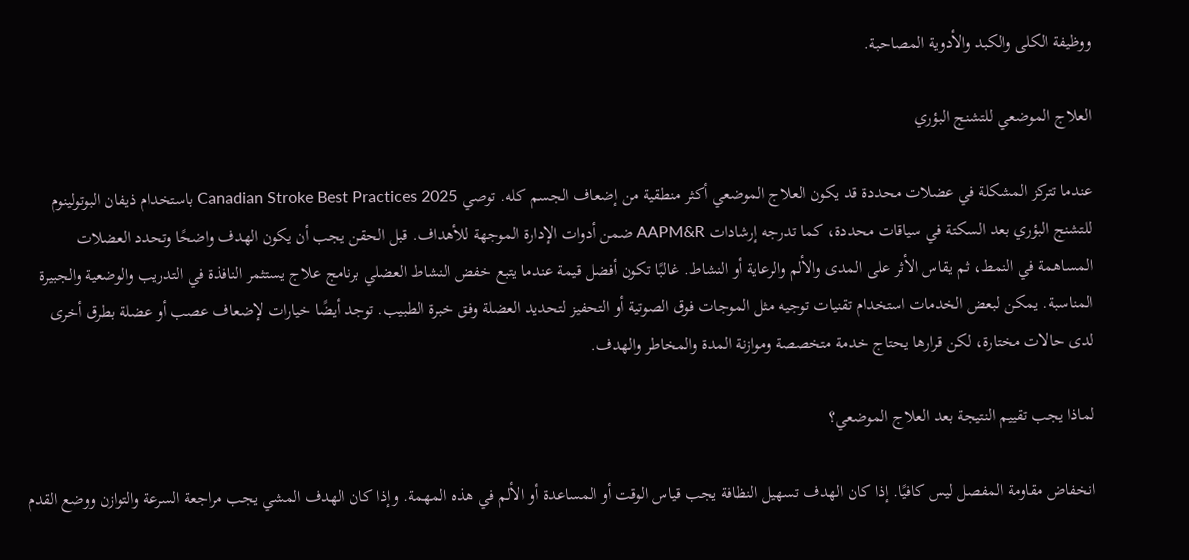ووظيفة الكلى والكبد والأدوية المصاحبة.

العلاج الموضعي للتشنج البؤري

عندما تتركز المشكلة في عضلات محددة قد يكون العلاج الموضعي أكثر منطقية من إضعاف الجسم كله. توصي Canadian Stroke Best Practices 2025 باستخدام ذيفان البوتولينوم للتشنج البؤري بعد السكتة في سياقات محددة، كما تدرجه إرشادات AAPM&R ضمن أدوات الإدارة الموجهة للأهداف. قبل الحقن يجب أن يكون الهدف واضحًا وتحدد العضلات المساهمة في النمط، ثم يقاس الأثر على المدى والألم والرعاية أو النشاط. غالبًا تكون أفضل قيمة عندما يتبع خفض النشاط العضلي برنامج علاج يستثمر النافذة في التدريب والوضعية والجبيرة المناسبة. يمكن لبعض الخدمات استخدام تقنيات توجيه مثل الموجات فوق الصوتية أو التحفيز لتحديد العضلة وفق خبرة الطبيب. توجد أيضًا خيارات لإضعاف عصب أو عضلة بطرق أخرى لدى حالات مختارة، لكن قرارها يحتاج خدمة متخصصة وموازنة المدة والمخاطر والهدف.

لماذا يجب تقييم النتيجة بعد العلاج الموضعي؟

انخفاض مقاومة المفصل ليس كافيًا. إذا كان الهدف تسهيل النظافة يجب قياس الوقت أو المساعدة أو الألم في هذه المهمة. وإذا كان الهدف المشي يجب مراجعة السرعة والتوازن ووضع القدم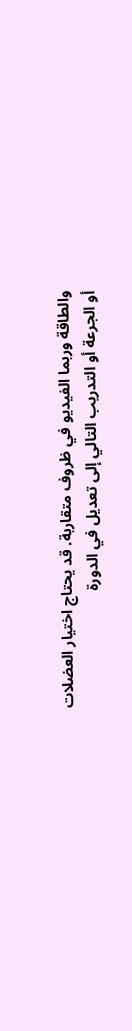والطاقة وربما الفيديو في ظروف متقاربة. قد يحتاج اختيار العضلات أو الجرعة أو التدريب التالي إلى تعديل في الدورة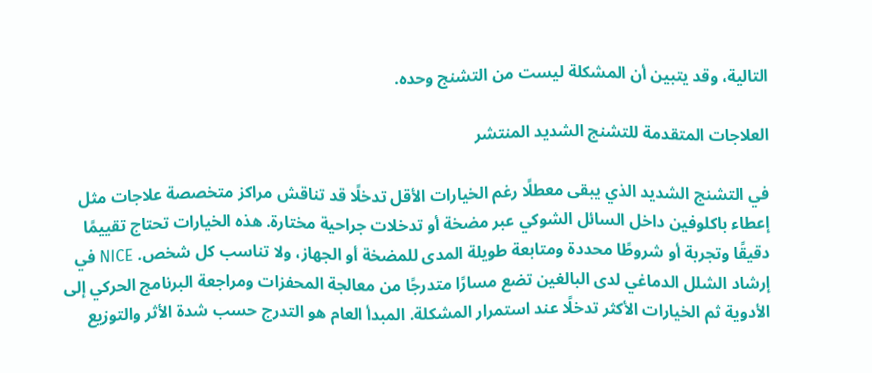التالية، وقد يتبين أن المشكلة ليست من التشنج وحده.

العلاجات المتقدمة للتشنج الشديد المنتشر

في التشنج الشديد الذي يبقى معطلًا رغم الخيارات الأقل تدخلًا قد تناقش مراكز متخصصة علاجات مثل إعطاء باكلوفين داخل السائل الشوكي عبر مضخة أو تدخلات جراحية مختارة. هذه الخيارات تحتاج تقييمًا دقيقًا وتجربة أو شروطًا محددة ومتابعة طويلة المدى للمضخة أو الجهاز، ولا تناسب كل شخص. NICE في إرشاد الشلل الدماغي لدى البالغين تضع مسارًا متدرجًا من معالجة المحفزات ومراجعة البرنامج الحركي إلى الأدوية ثم الخيارات الأكثر تدخلًا عند استمرار المشكلة. المبدأ العام هو التدرج حسب شدة الأثر والتوزيع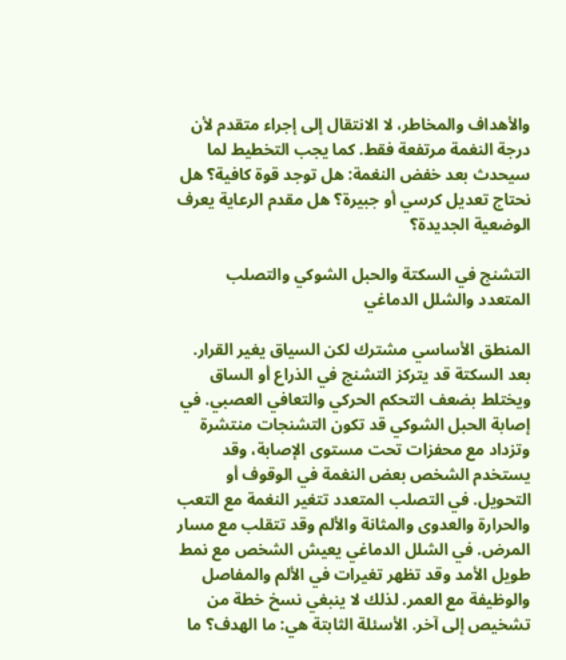والأهداف والمخاطر، لا الانتقال إلى إجراء متقدم لأن درجة النغمة مرتفعة فقط. كما يجب التخطيط لما سيحدث بعد خفض النغمة: هل توجد قوة كافية؟ هل نحتاج تعديل كرسي أو جبيرة؟ هل مقدم الرعاية يعرف الوضعية الجديدة؟

التشنج في السكتة والحبل الشوكي والتصلب المتعدد والشلل الدماغي

المنطق الأساسي مشترك لكن السياق يغير القرار. بعد السكتة قد يتركز التشنج في الذراع أو الساق ويختلط بضعف التحكم الحركي والتعافي العصبي. في إصابة الحبل الشوكي قد تكون التشنجات منتشرة وتزداد مع محفزات تحت مستوى الإصابة، وقد يستخدم الشخص بعض النغمة في الوقوف أو التحويل. في التصلب المتعدد تتغير النغمة مع التعب والحرارة والعدوى والمثانة والألم وقد تتقلب مع مسار المرض. في الشلل الدماغي يعيش الشخص مع نمط طويل الأمد وقد تظهر تغيرات في الألم والمفاصل والوظيفة مع العمر. لذلك لا ينبغي نسخ خطة من تشخيص إلى آخر. الأسئلة الثابتة هي: ما الهدف؟ ما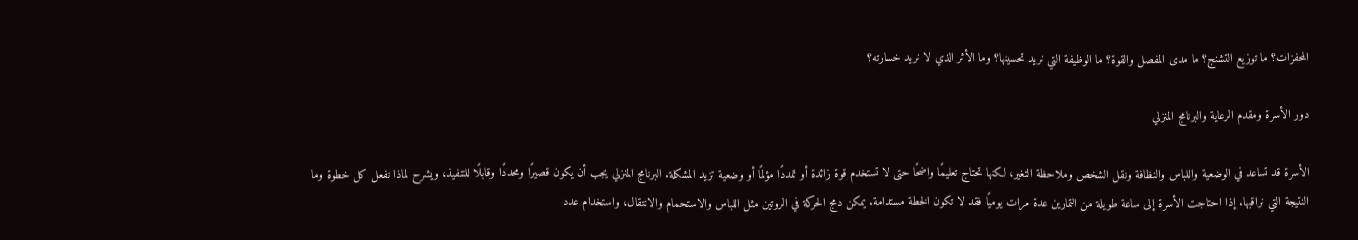المحفزات؟ ما توزيع التشنج؟ ما مدى المفصل والقوة؟ ما الوظيفة التي نريد تحسينها؟ وما الأثر الذي لا نريد خسارته؟

دور الأسرة ومقدم الرعاية والبرنامج المنزلي

الأسرة قد تساعد في الوضعية واللباس والنظافة ونقل الشخص وملاحظة التغير، لكنها تحتاج تعليمًا واضحًا حتى لا تستخدم قوة زائدة أو تمددًا مؤلمًا أو وضعية تزيد المشكلة. البرنامج المنزلي يجب أن يكون قصيرًا ومحددًا وقابلًا للتنفيذ، ويشرح لماذا نفعل كل خطوة وما النتيجة التي نراقبها. إذا احتاجت الأسرة إلى ساعة طويلة من التمارين عدة مرات يوميًا فقد لا تكون الخطة مستدامة. يمكن دمج الحركة في الروتين مثل اللباس والاستحمام والانتقال، واستخدام عدد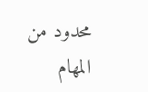محدود من المهام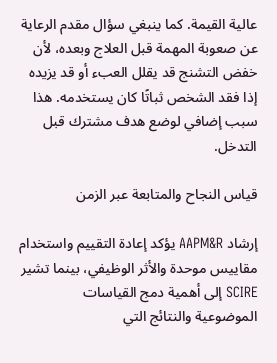عالية القيمة. كما ينبغي سؤال مقدم الرعاية عن صعوبة المهمة قبل العلاج وبعده، لأن خفض التشنج قد يقلل العبء أو قد يزيده إذا فقد الشخص ثباتًا كان يستخدمه. هذا سبب إضافي لوضع هدف مشترك قبل التدخل.

قياس النجاح والمتابعة عبر الزمن

إرشاد AAPM&R يؤكد إعادة التقييم واستخدام مقاييس موحدة والأثر الوظيفي، بينما تشير SCIRE إلى أهمية دمج القياسات الموضوعية والنتائج التي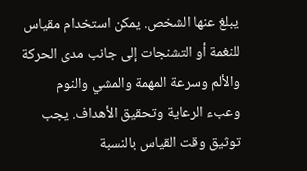يبلغ عنها الشخص. يمكن استخدام مقياس للنغمة أو التشنجات إلى جانب مدى الحركة والألم وسرعة المهمة والمشي والنوم وعبء الرعاية وتحقيق الأهداف. يجب توثيق وقت القياس بالنسبة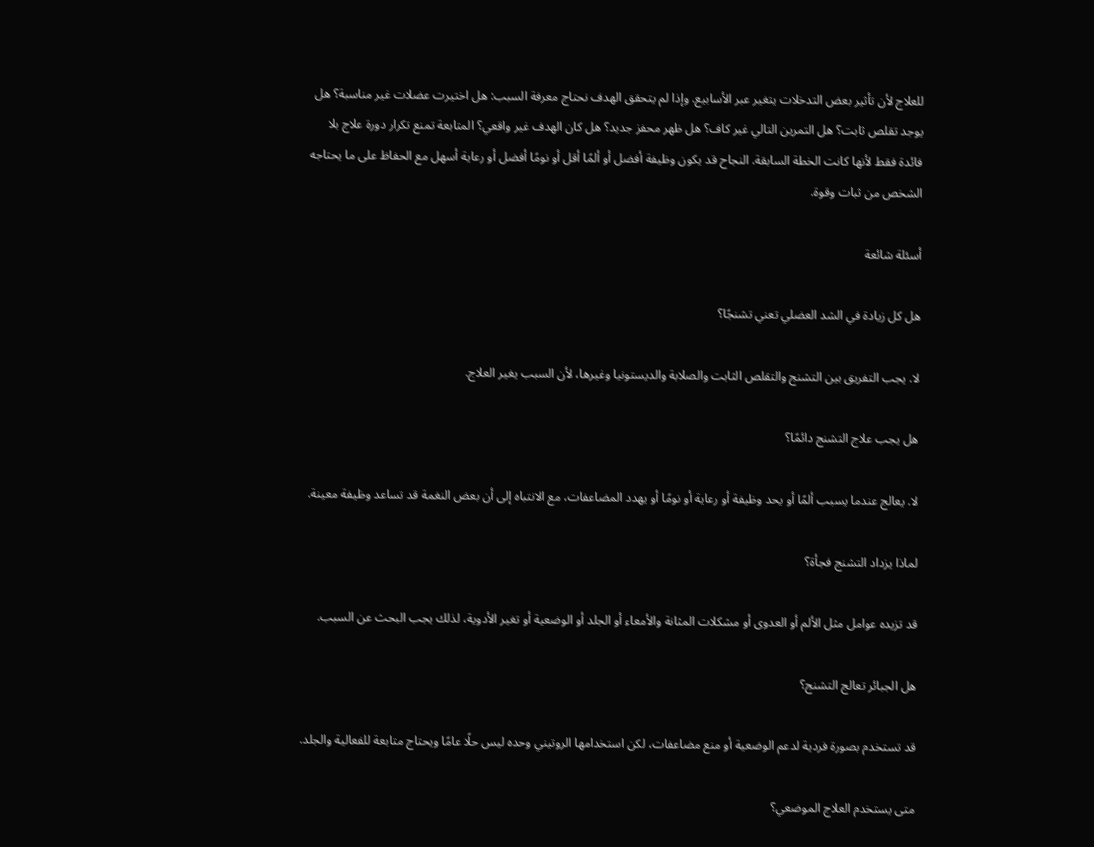للعلاج لأن تأثير بعض التدخلات يتغير عبر الأسابيع. وإذا لم يتحقق الهدف نحتاج معرفة السبب: هل اختيرت عضلات غير مناسبة؟ هل يوجد تقلص ثابت؟ هل التمرين التالي غير كاف؟ هل ظهر محفز جديد؟ هل كان الهدف غير واقعي؟ المتابعة تمنع تكرار دورة علاج بلا فائدة فقط لأنها كانت الخطة السابقة. النجاح قد يكون وظيفة أفضل أو ألمًا أقل أو نومًا أفضل أو رعاية أسهل مع الحفاظ على ما يحتاجه الشخص من ثبات وقوة.

أسئلة شائعة

هل كل زيادة في الشد العضلي تعني تشنجًا؟

لا. يجب التفريق بين التشنج والتقلص الثابت والصلابة والديستونيا وغيرها، لأن السبب يغير العلاج.

هل يجب علاج التشنج دائمًا؟

لا. يعالج عندما يسبب ألمًا أو يحد وظيفة أو رعاية أو نومًا أو يهدد المضاعفات، مع الانتباه إلى أن بعض النغمة قد تساعد وظيفة معينة.

لماذا يزداد التشنج فجأة؟

قد تزيده عوامل مثل الألم أو العدوى أو مشكلات المثانة والأمعاء أو الجلد أو الوضعية أو تغير الأدوية، لذلك يجب البحث عن السبب.

هل الجبائر تعالج التشنج؟

قد تستخدم بصورة فردية لدعم الوضعية أو منع مضاعفات، لكن استخدامها الروتيني وحده ليس حلًا عامًا ويحتاج متابعة للفعالية والجلد.

متى يستخدم العلاج الموضعي؟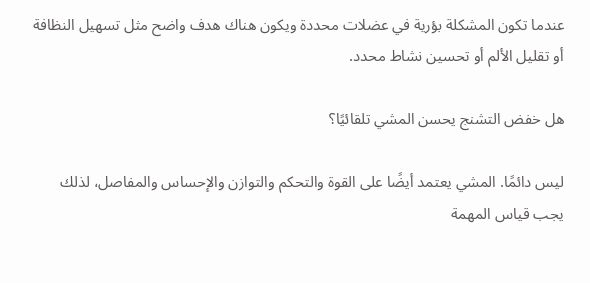عندما تكون المشكلة بؤرية في عضلات محددة ويكون هناك هدف واضح مثل تسهيل النظافة أو تقليل الألم أو تحسين نشاط محدد.

هل خفض التشنج يحسن المشي تلقائيًا؟

ليس دائمًا. المشي يعتمد أيضًا على القوة والتحكم والتوازن والإحساس والمفاصل، لذلك يجب قياس المهمة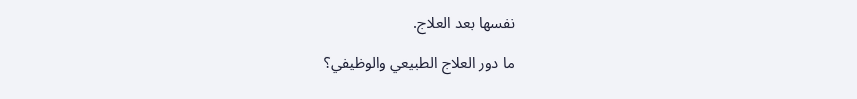نفسها بعد العلاج.

ما دور العلاج الطبيعي والوظيفي؟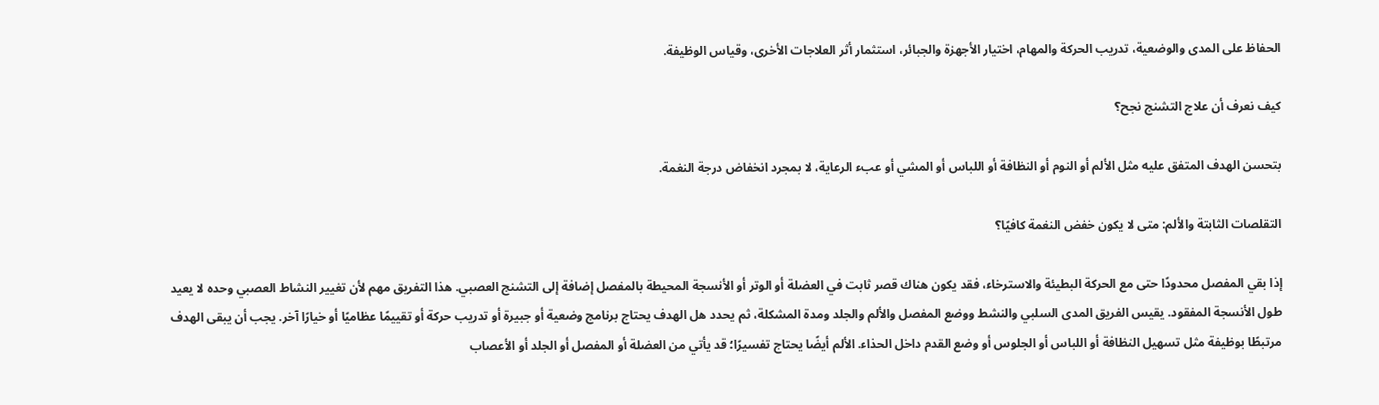الحفاظ على المدى والوضعية، تدريب الحركة والمهام، اختيار الأجهزة والجبائر، استثمار أثر العلاجات الأخرى، وقياس الوظيفة.

كيف نعرف أن علاج التشنج نجح؟

بتحسن الهدف المتفق عليه مثل الألم أو النوم أو النظافة أو اللباس أو المشي أو عبء الرعاية، لا بمجرد انخفاض درجة النغمة.

التقلصات الثابتة والألم: متى لا يكون خفض النغمة كافيًا؟

إذا بقي المفصل محدودًا حتى مع الحركة البطيئة والاسترخاء، فقد يكون هناك قصر ثابت في العضلة أو الوتر أو الأنسجة المحيطة بالمفصل إضافة إلى التشنج العصبي. هذا التفريق مهم لأن تغيير النشاط العصبي وحده لا يعيد طول الأنسجة المفقود. يقيس الفريق المدى السلبي والنشط ووضع المفصل والألم والجلد ومدة المشكلة، ثم يحدد هل الهدف يحتاج برنامج وضعية أو جبيرة أو تدريب حركة أو تقييمًا عظاميًا أو خيارًا آخر. يجب أن يبقى الهدف مرتبطًا بوظيفة مثل تسهيل النظافة أو اللباس أو الجلوس أو وضع القدم داخل الحذاء. الألم أيضًا يحتاج تفسيرًا؛ قد يأتي من العضلة أو المفصل أو الجلد أو الأعصاب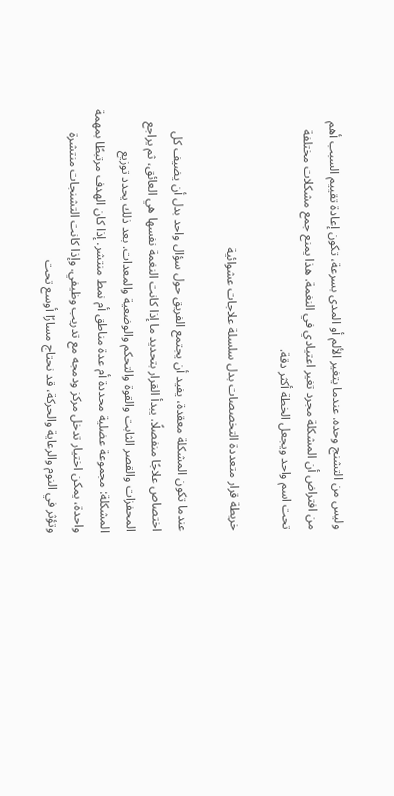وليس من التشنج وحده. عندما يتغير الألم أو المدى بسرعة، تكون إعادة تقييم السبب أهم من افتراض أن المشكلة مجرد تغير اعتيادي في النغمة. هذا يمنع جمع مشكلات مختلفة تحت اسم واحد ويجعل الخطة أكثر دقة.

خريطة قرار متعددة التخصصات بدل سلسلة علاجات عشوائية

عندما تكون المشكلة معقدة، يفيد أن يجتمع الفريق حول سؤال واحد بدل أن يضيف كل اختصاص علاجًا منفصلًا. يبدأ القرار بتحديد ما إذا كانت النغمة نفسها هي العائق، ثم يراجع المحفزات والقصر الثابت والقوة والتحكم والوضعية والمعدات. بعد ذلك يحدد توزيع المشكلة: مجموعة عضلية محددة أم عدة مناطق أم نمط منتشر. إذا كان الهدف مرتبطًا بمهمة واحدة، يمكن اختيار تدخل مركز ودمجه مع تدريب وظيفي. وإذا كانت التشنجات منتشرة وتؤثر في النوم والرعاية والحركة، قد نحتاج مسارًا أوسع تحت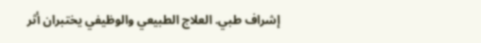إشراف طبي. العلاج الطبيعي والوظيفي يختبران أثر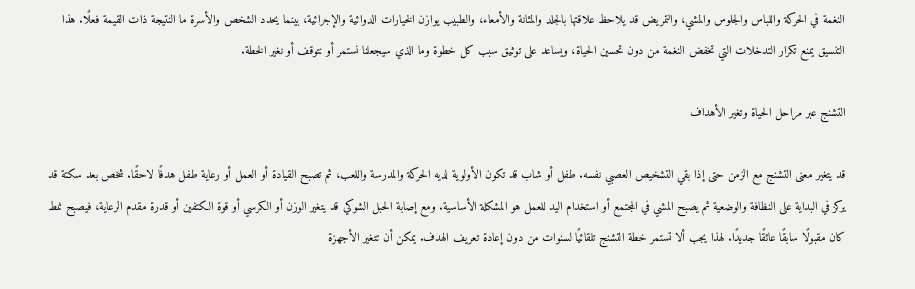النغمة في الحركة واللباس والجلوس والمشي، والتمريض قد يلاحظ علاقتها بالجلد والمثانة والأمعاء، والطبيب يوازن الخيارات الدوائية والإجرائية، بينما يحدد الشخص والأسرة ما النتيجة ذات القيمة فعلًا. هذا التنسيق يمنع تكرار التدخلات التي تخفض النغمة من دون تحسين الحياة، ويساعد على توثيق سبب كل خطوة وما الذي سيجعلنا نستمر أو نتوقف أو نغير الخطة.

التشنج عبر مراحل الحياة وتغير الأهداف

قد يتغير معنى التشنج مع الزمن حتى إذا بقي التشخيص العصبي نفسه. طفل أو شاب قد تكون الأولوية لديه الحركة والمدرسة واللعب، ثم تصبح القيادة أو العمل أو رعاية طفل هدفًا لاحقًا. شخص بعد سكتة قد يركز في البداية على النظافة والوضعية ثم يصبح المشي في المجتمع أو استخدام اليد للعمل هو المشكلة الأساسية. ومع إصابة الحبل الشوكي قد يتغير الوزن أو الكرسي أو قوة الكتفين أو قدرة مقدم الرعاية، فيصبح نمط كان مقبولًا سابقًا عائقًا جديدًا. لهذا يجب ألا تستمر خطة التشنج تلقائيًا لسنوات من دون إعادة تعريف الهدف. يمكن أن تتغير الأجهزة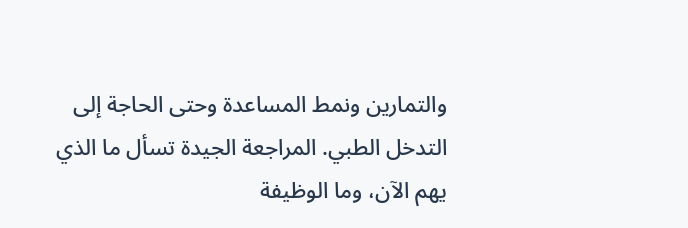والتمارين ونمط المساعدة وحتى الحاجة إلى التدخل الطبي. المراجعة الجيدة تسأل ما الذي يهم الآن، وما الوظيفة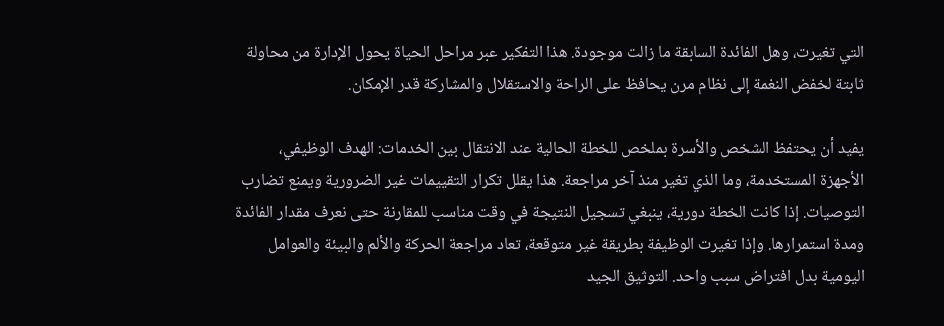التي تغيرت، وهل الفائدة السابقة ما زالت موجودة. هذا التفكير عبر مراحل الحياة يحول الإدارة من محاولة ثابتة لخفض النغمة إلى نظام مرن يحافظ على الراحة والاستقلال والمشاركة قدر الإمكان.

يفيد أن يحتفظ الشخص والأسرة بملخص للخطة الحالية عند الانتقال بين الخدمات: الهدف الوظيفي، الأجهزة المستخدمة، وما الذي تغير منذ آخر مراجعة. هذا يقلل تكرار التقييمات غير الضرورية ويمنع تضارب التوصيات. إذا كانت الخطة دورية، ينبغي تسجيل النتيجة في وقت مناسب للمقارنة حتى نعرف مقدار الفائدة ومدة استمرارها. وإذا تغيرت الوظيفة بطريقة غير متوقعة، تعاد مراجعة الحركة والألم والبيئة والعوامل اليومية بدل افتراض سبب واحد. التوثيق الجيد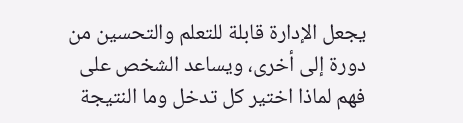يجعل الإدارة قابلة للتعلم والتحسين من دورة إلى أخرى، ويساعد الشخص على فهم لماذا اختير كل تدخل وما النتيجة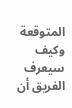المتوقعة وكيف سيعرف الفريق أن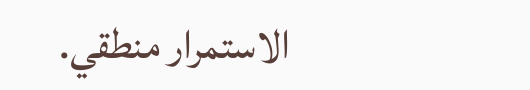الاستمرار منطقي.